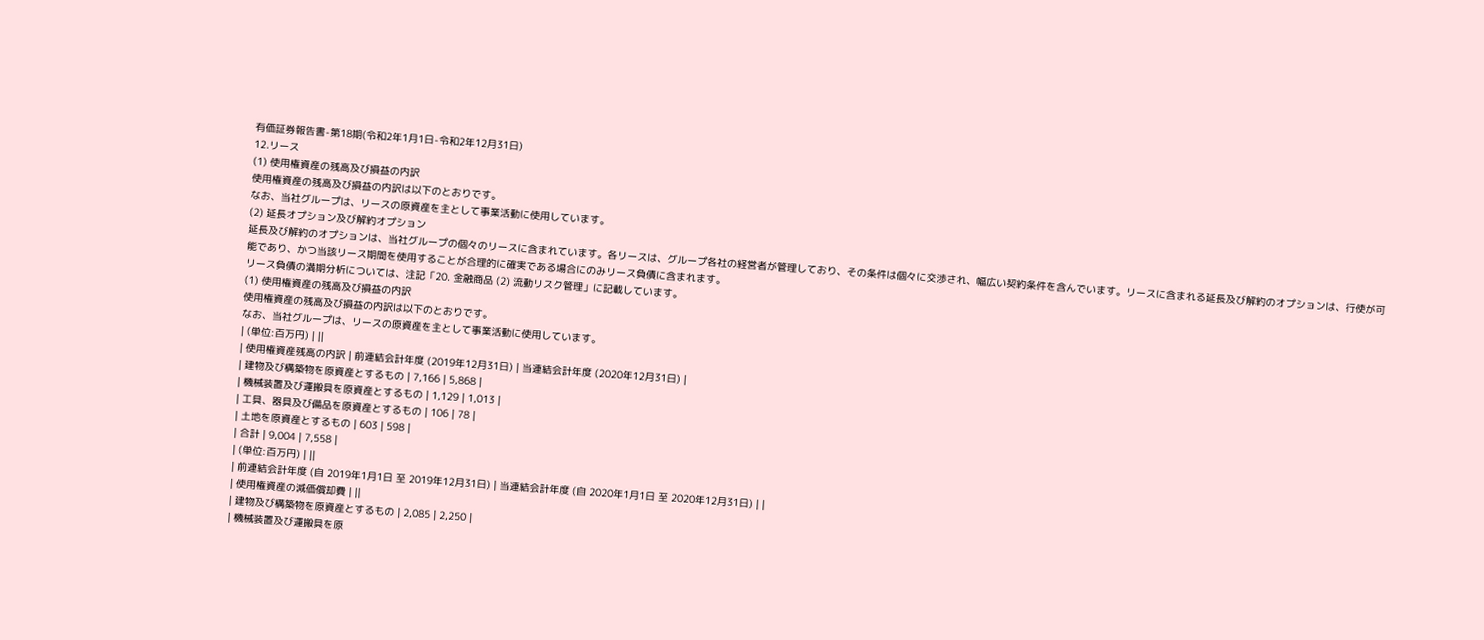有価証券報告書-第18期(令和2年1月1日-令和2年12月31日)
12.リース
(1) 使用権資産の残高及び損益の内訳
使用権資産の残高及び損益の内訳は以下のとおりです。
なお、当社グループは、リースの原資産を主として事業活動に使用しています。
(2) 延長オプション及び解約オプション
延長及び解約のオプションは、当社グループの個々のリースに含まれています。各リースは、グループ各社の経営者が管理しており、その条件は個々に交渉され、幅広い契約条件を含んでいます。リースに含まれる延長及び解約のオプションは、行使が可能であり、かつ当該リース期間を使用することが合理的に確実である場合にのみリース負債に含まれます。
リース負債の満期分析については、注記「20. 金融商品 (2) 流動リスク管理」に記載しています。
(1) 使用権資産の残高及び損益の内訳
使用権資産の残高及び損益の内訳は以下のとおりです。
なお、当社グループは、リースの原資産を主として事業活動に使用しています。
| (単位:百万円) | ||
| 使用権資産残高の内訳 | 前連結会計年度 (2019年12月31日) | 当連結会計年度 (2020年12月31日) |
| 建物及び構築物を原資産とするもの | 7,166 | 5,868 |
| 機械装置及び運搬具を原資産とするもの | 1,129 | 1,013 |
| 工具、器具及び備品を原資産とするもの | 106 | 78 |
| 土地を原資産とするもの | 603 | 598 |
| 合計 | 9,004 | 7,558 |
| (単位:百万円) | ||
| 前連結会計年度 (自 2019年1月1日 至 2019年12月31日) | 当連結会計年度 (自 2020年1月1日 至 2020年12月31日) | |
| 使用権資産の減価償却費 | ||
| 建物及び構築物を原資産とするもの | 2,085 | 2,250 |
| 機械装置及び運搬具を原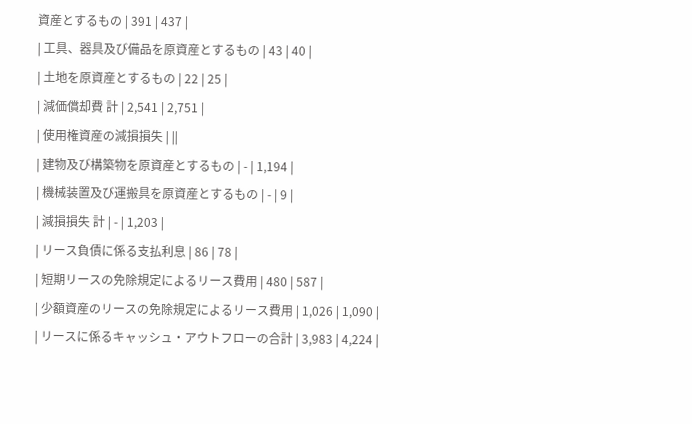資産とするもの | 391 | 437 |
| 工具、器具及び備品を原資産とするもの | 43 | 40 |
| 土地を原資産とするもの | 22 | 25 |
| 減価償却費 計 | 2,541 | 2,751 |
| 使用権資産の減損損失 | ||
| 建物及び構築物を原資産とするもの | - | 1,194 |
| 機械装置及び運搬具を原資産とするもの | - | 9 |
| 減損損失 計 | - | 1,203 |
| リース負債に係る支払利息 | 86 | 78 |
| 短期リースの免除規定によるリース費用 | 480 | 587 |
| 少額資産のリースの免除規定によるリース費用 | 1,026 | 1,090 |
| リースに係るキャッシュ・アウトフローの合計 | 3,983 | 4,224 |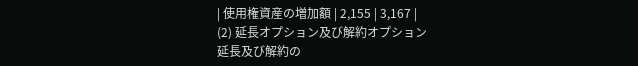| 使用権資産の増加額 | 2,155 | 3,167 |
(2) 延長オプション及び解約オプション
延長及び解約の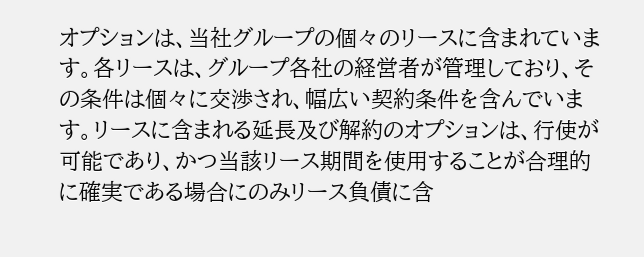オプションは、当社グループの個々のリースに含まれています。各リースは、グループ各社の経営者が管理しており、その条件は個々に交渉され、幅広い契約条件を含んでいます。リースに含まれる延長及び解約のオプションは、行使が可能であり、かつ当該リース期間を使用することが合理的に確実である場合にのみリース負債に含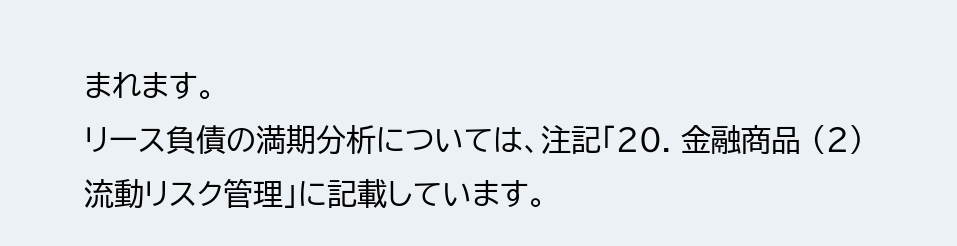まれます。
リース負債の満期分析については、注記「20. 金融商品 (2) 流動リスク管理」に記載しています。